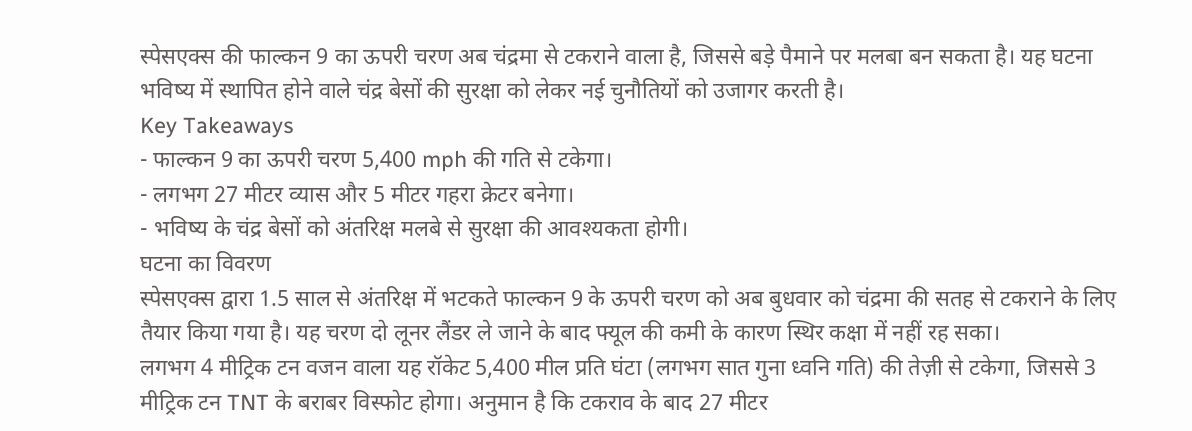स्पेसएक्स की फाल्कन 9 का ऊपरी चरण अब चंद्रमा से टकराने वाला है, जिससे बड़े पैमाने पर मलबा बन सकता है। यह घटना भविष्य में स्थापित होने वाले चंद्र बेसों की सुरक्षा को लेकर नई चुनौतियों को उजागर करती है।
Key Takeaways
- फाल्कन 9 का ऊपरी चरण 5,400 mph की गति से टकेगा।
- लगभग 27 मीटर व्यास और 5 मीटर गहरा क्रेटर बनेगा।
- भविष्य के चंद्र बेसों को अंतरिक्ष मलबे से सुरक्षा की आवश्यकता होगी।
घटना का विवरण
स्पेसएक्स द्वारा 1.5 साल से अंतरिक्ष में भटकते फाल्कन 9 के ऊपरी चरण को अब बुधवार को चंद्रमा की सतह से टकराने के लिए तैयार किया गया है। यह चरण दो लूनर लैंडर ले जाने के बाद फ्यूल की कमी के कारण स्थिर कक्षा में नहीं रह सका।
लगभग 4 मीट्रिक टन वजन वाला यह रॉकेट 5,400 मील प्रति घंटा (लगभग सात गुना ध्वनि गति) की तेज़ी से टकेगा, जिससे 3 मीट्रिक टन TNT के बराबर विस्फोट होगा। अनुमान है कि टकराव के बाद 27 मीटर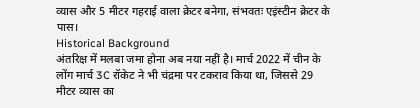व्यास और 5 मीटर गहराई वाला क्रेटर बनेगा, संभवतः एइंस्टीन क्रेटर के पास।
Historical Background
अंतरिक्ष में मलबा जमा होना अब नया नहीं है। मार्च 2022 में चीन के लोंग मार्च 3C रॉकेट ने भी चंद्रमा पर टकराव किया था, जिससे 29 मीटर व्यास का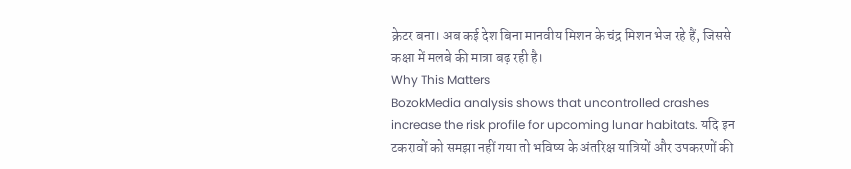क्रेटर बना। अब कई देश बिना मानवीय मिशन के चंद्र मिशन भेज रहे हैं, जिससे कक्षा में मलबे की मात्रा बढ़ रही है।
Why This Matters
BozokMedia analysis shows that uncontrolled crashes increase the risk profile for upcoming lunar habitats. यदि इन टकरावों को समझा नहीं गया तो भविष्य के अंतरिक्ष यात्रियों और उपकरणों की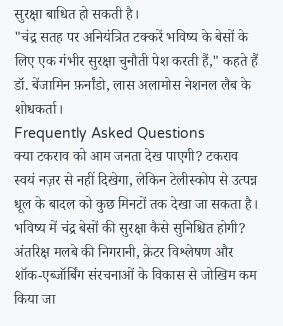सुरक्षा बाधित हो सकती है।
"चंद्र सतह पर अनियंत्रित टक्करें भविष्य के बेसों के लिए एक गंभीर सुरक्षा चुनौती पेश करती हैं," कहते हैं डॉ. बेंजामिन फ़र्नांडो, लास अलामोस नेशनल लैब के शोधकर्ता।
Frequently Asked Questions
क्या टकराव को आम जनता देख पाएगी? टकराव स्वयं नज़र से नहीं दिखेगा, लेकिन टेलीस्कोप से उत्पन्न धूल के बादल को कुछ मिनटों तक देखा जा सकता है।
भविष्य में चंद्र बेसों की सुरक्षा कैसे सुनिश्चित होगी? अंतरिक्ष मलबे की निगरानी, क्रेटर विश्लेषण और शॉक-एब्जॉर्बिंग संरचनाओं के विकास से जोखिम कम किया जा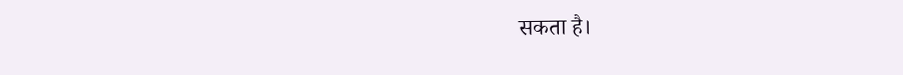सकता है।